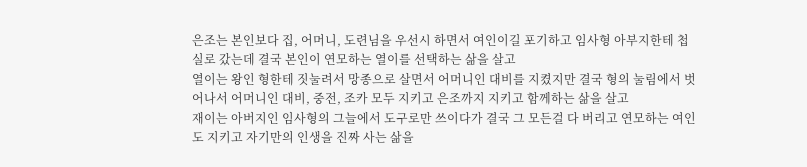은조는 본인보다 집, 어머니, 도련님을 우선시 하면서 여인이길 포기하고 임사형 아부지한테 첩실로 갔는데 결국 본인이 연모하는 열이를 선택하는 삶을 살고
열이는 왕인 형한테 짓눌려서 망종으로 살면서 어머니인 대비를 지켰지만 결국 형의 눌림에서 벗어나서 어머니인 대비, 중전, 조카 모두 지키고 은조까지 지키고 함께하는 삶을 살고
재이는 아버지인 임사형의 그늘에서 도구로만 쓰이다가 결국 그 모든걸 다 버리고 연모하는 여인도 지키고 자기만의 인생을 진짜 사는 삶을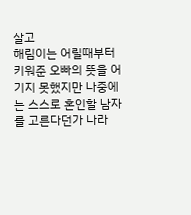살고
해림이는 어릴때부터 키워준 오빠의 뜻을 어기지 못했지만 나중에는 스스로 혼인할 남자를 고른다던가 나라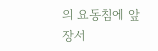의 요동침에 앞장서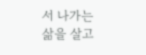서 나가는 삶을 살고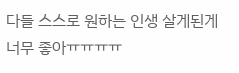다들 스스로 원하는 인생 살게된게 너무 좋아ㅠㅠㅠㅠ